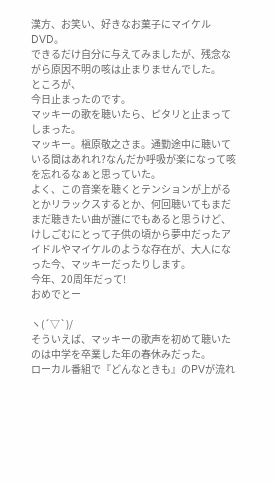漢方、お笑い、好きなお菓子にマイケルDVD。
できるだけ自分に与えてみましたが、残念ながら原因不明の咳は止まりませんでした。
ところが、
今日止まったのです。
マッキーの歌を聴いたら、ピタリと止まってしまった。
マッキー。槇原敬之さま。通勤途中に聴いている間はあれれ?なんだか呼吸が楽になって咳を忘れるなぁと思っていた。
よく、この音楽を聴くとテンションが上がるとかリラックスするとか、何回聴いてもまだまだ聴きたい曲が誰にでもあると思うけど、けしごむにとって子供の頃から夢中だったアイドルやマイケルのような存在が、大人になった今、マッキーだったりします。
今年、20周年だって!
おめでとー

ヽ(´▽`)/
そういえば、マッキーの歌声を初めて聴いたのは中学を卒業した年の春休みだった。
ローカル番組で『どんなときも』のPVが流れ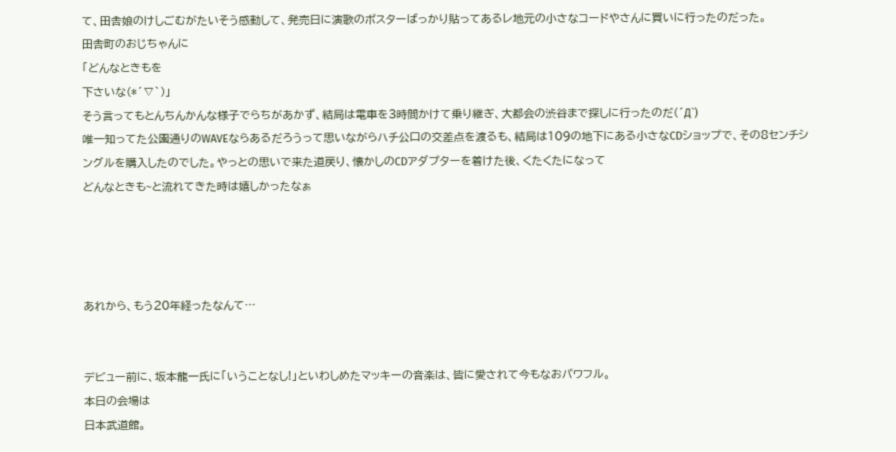て、田舎娘のけしごむがたいそう感動して、発売日に演歌のポスターばっかり貼ってあるレ地元の小さなコードやさんに買いに行ったのだった。
田舎町のおじちゃんに
「どんなときもを
下さいな(*´∇`)」
そう言ってもとんちんかんな様子でらちがあかず、結局は電車を3時間かけて乗り継ぎ、大都会の渋谷まで探しに行ったのだ(´Д`)
唯一知ってた公園通りのWAVEならあるだろうって思いながらハチ公口の交差点を渡るも、結局は109の地下にある小さなCDショップで、その8センチシングルを購入したのでした。やっとの思いで来た道戻り、懐かしのCDアダプターを着けた後、くたくたになって
どんなときも~と流れてきた時は嬉しかったなぁ




あれから、もう20年経ったなんて…


デビュー前に、坂本龍一氏に「いうことなし!」といわしめたマッキーの音楽は、皆に愛されて今もなおパワフル。
本日の会場は
日本武道館。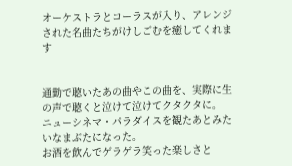オーケストラとコーラスが入り、アレンジされた名曲たちがけしごむを癒してくれます


通勤で聴いたあの曲やこの曲を、実際に生の声で聴くと泣けて泣けてクタクタに。
ニューシネマ・パラダイスを観たあとみたいなまぶたになった。
お酒を飲んでゲラゲラ笑った楽しさと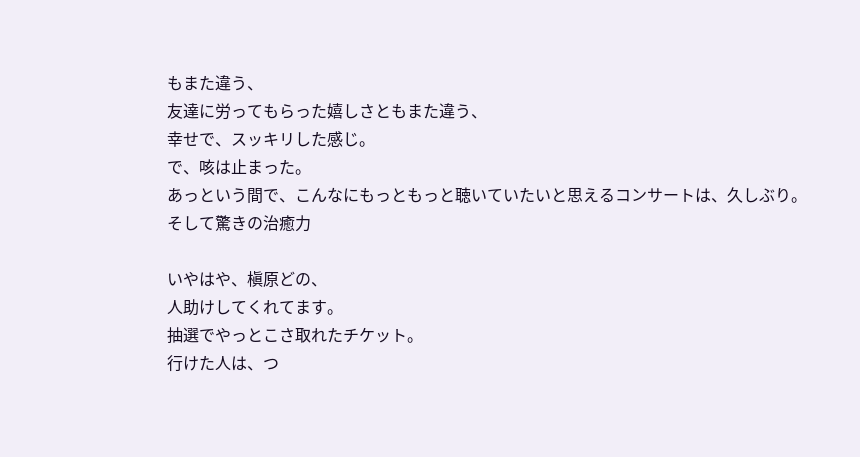もまた違う、
友達に労ってもらった嬉しさともまた違う、
幸せで、スッキリした感じ。
で、咳は止まった。
あっという間で、こんなにもっともっと聴いていたいと思えるコンサートは、久しぶり。
そして驚きの治癒力

いやはや、槇原どの、
人助けしてくれてます。
抽選でやっとこさ取れたチケット。
行けた人は、つ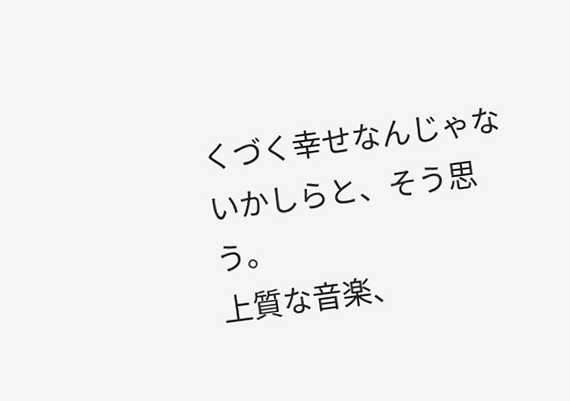くづく幸せなんじゃないかしらと、そう思う。
上質な音楽、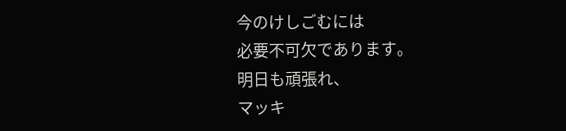今のけしごむには
必要不可欠であります。
明日も頑張れ、
マッキ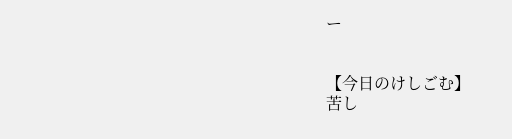ー


【今日のけしごむ】
苦し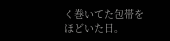く巻いてた包帯をほどいた日。